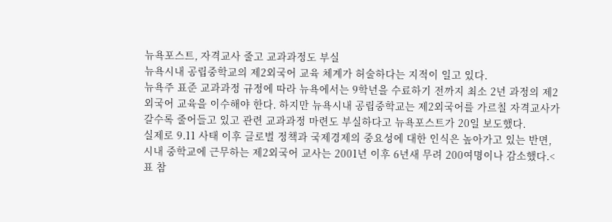뉴욕포스트, 자격교사 줄고 교과과정도 부실
뉴욕시내 공립중학교의 제2외국어 교육 체계가 허술하다는 지적이 일고 있다.
뉴욕주 표준 교과과정 규정에 따라 뉴욕에서는 9학년을 수료하기 전까지 최소 2년 과정의 제2외국어 교육을 이수해야 한다. 하지만 뉴욕시내 공립중학교는 제2외국어를 가르칠 자격교사가 갈수록 줄어들고 있고 관련 교과과정 마련도 부실하다고 뉴욕포스트가 20일 보도했다.
실제로 9.11 사태 이후 글로벌 정책과 국제경제의 중요성에 대한 인식은 높아가고 있는 반면, 시내 중학교에 근무하는 제2외국어 교사는 2001년 이후 6년새 무려 200여명이나 감소했다.<표 참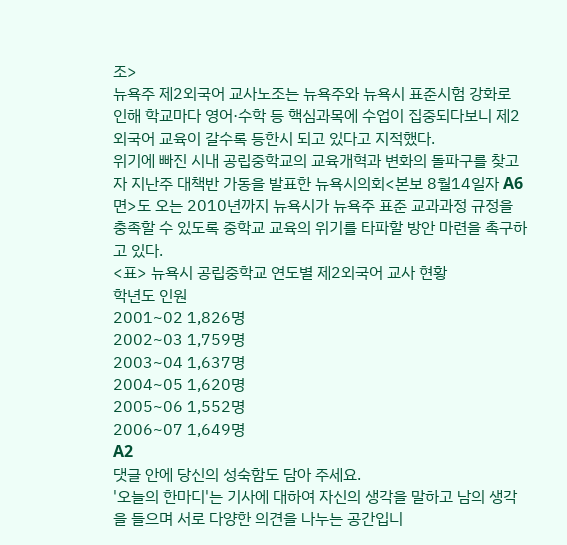조>
뉴욕주 제2외국어 교사노조는 뉴욕주와 뉴욕시 표준시험 강화로 인해 학교마다 영어·수학 등 핵심과목에 수업이 집중되다보니 제2외국어 교육이 갈수록 등한시 되고 있다고 지적했다.
위기에 빠진 시내 공립중학교의 교육개혁과 변화의 돌파구를 찾고자 지난주 대책반 가동을 발표한 뉴욕시의회<본보 8월14일자 A6면>도 오는 2010년까지 뉴욕시가 뉴욕주 표준 교과과정 규정을 충족할 수 있도록 중학교 교육의 위기를 타파할 방안 마련을 촉구하고 있다.
<표> 뉴욕시 공립중학교 연도별 제2외국어 교사 현황
학년도 인원
2001~02 1,826명
2002~03 1,759명
2003~04 1,637명
2004~05 1,620명
2005~06 1,552명
2006~07 1,649명
A2
댓글 안에 당신의 성숙함도 담아 주세요.
'오늘의 한마디'는 기사에 대하여 자신의 생각을 말하고 남의 생각을 들으며 서로 다양한 의견을 나누는 공간입니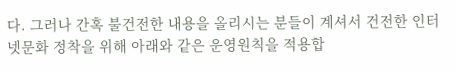다. 그러나 간혹 불건전한 내용을 올리시는 분들이 계셔서 건전한 인터넷문화 정착을 위해 아래와 같은 운영원칙을 적용합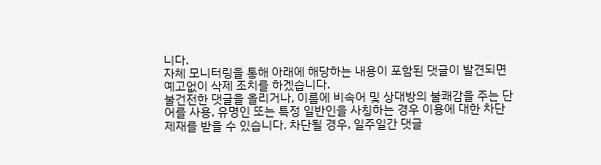니다.
자체 모니터링을 통해 아래에 해당하는 내용이 포함된 댓글이 발견되면 예고없이 삭제 조치를 하겠습니다.
불건전한 댓글을 올리거나, 이름에 비속어 및 상대방의 불쾌감을 주는 단어를 사용, 유명인 또는 특정 일반인을 사칭하는 경우 이용에 대한 차단 제재를 받을 수 있습니다. 차단될 경우, 일주일간 댓글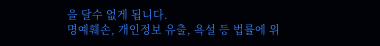을 달수 없게 됩니다.
명예훼손, 개인정보 유출, 욕설 등 법률에 위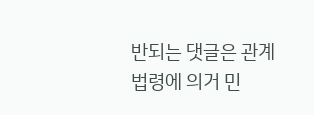반되는 댓글은 관계 법령에 의거 민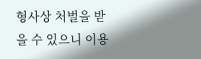형사상 처벌을 받을 수 있으니 이용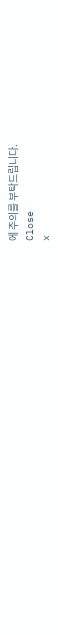에 주의를 부탁드립니다.
Close
x